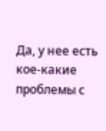Да, у нее есть кое-какие проблемы с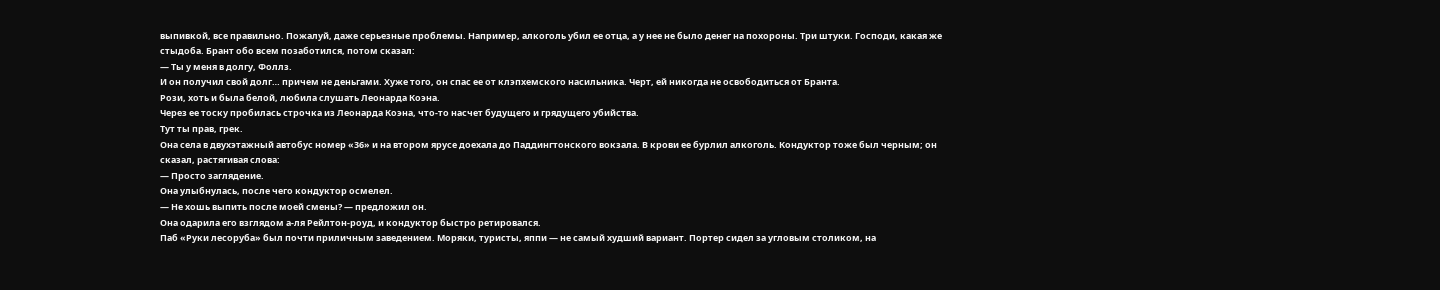выпивкой, все правильно. Пожалуй, даже серьезные проблемы. Например, алкоголь убил ее отца, а у нее не было денег на похороны. Три штуки. Господи, какая же стыдоба. Брант обо всем позаботился, потом сказал:
— Ты у меня в долгу, Фоллз.
И он получил свой долг… причем не деньгами. Хуже того, он спас ее от клэпхемского насильника. Черт, ей никогда не освободиться от Бранта.
Рози, хоть и была белой, любила слушать Леонарда Коэна.
Через ее тоску пробилась строчка из Леонарда Коэна, что-то насчет будущего и грядущего убийства.
Тут ты прав, грек.
Она села в двухэтажный автобус номер «36» и на втором ярусе доехала до Паддингтонского вокзала. В крови ее бурлил алкоголь. Кондуктор тоже был черным; он сказал, растягивая слова:
— Просто заглядение.
Она улыбнулась, после чего кондуктор осмелел.
— Не хошь выпить после моей смены? — предложил он.
Она одарила его взглядом а-ля Рейлтон-роуд, и кондуктор быстро ретировался.
Паб «Руки лесоруба» был почти приличным заведением. Моряки, туристы, яппи — не самый худший вариант. Портер сидел за угловым столиком, на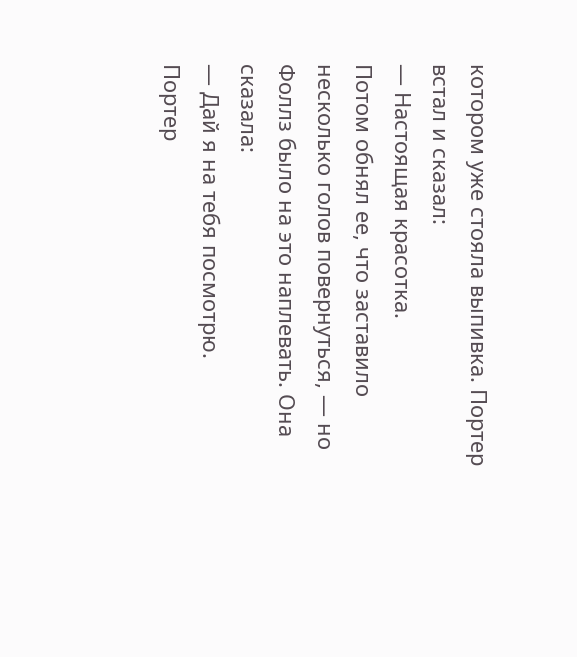котором уже стояла выпивка. Портер встал и сказал:
— Настоящая красотка.
Потом обнял ее, что заставило несколько голов повернуться, — но Фоллз было на это наплевать. Она сказала:
— Дай я на тебя посмотрю.
Портер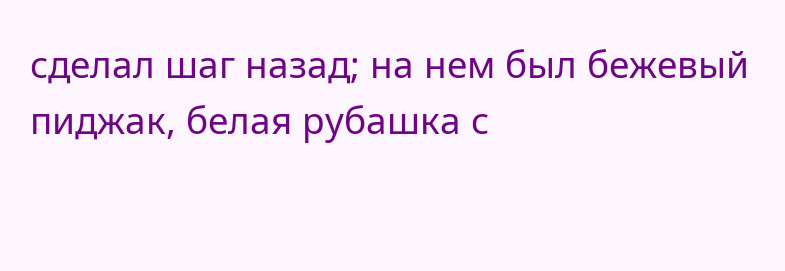сделал шаг назад; на нем был бежевый пиджак, белая рубашка с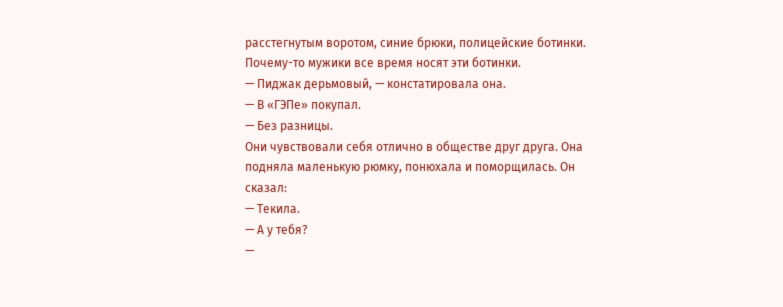расстегнутым воротом, синие брюки, полицейские ботинки. Почему-то мужики все время носят эти ботинки.
— Пиджак дерьмовый, — констатировала она.
— В «ГЭПе» покупал.
— Без разницы.
Они чувствовали себя отлично в обществе друг друга. Она подняла маленькую рюмку, понюхала и поморщилась. Он сказал:
— Текила.
— А у тебя?
—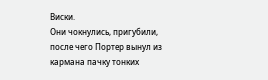Виски.
Они чокнулись, пригубили, после чего Портер вынул из кармана пачку тонких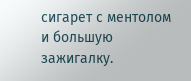сигарет с ментолом и большую зажигалку.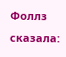Фоллз сказала: